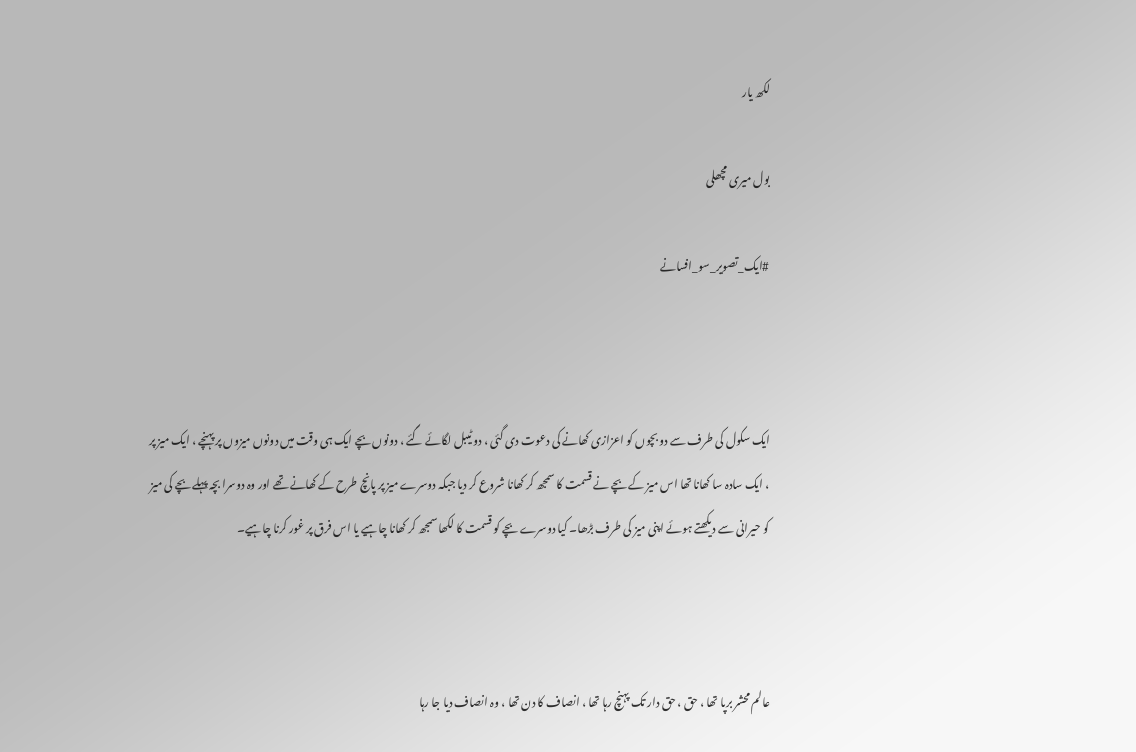لکھ یار

بول میری مچھلی

#ایک_تصویر_سو_افسانے



ایک سکول کی طرف سے دو بچوں کو اعزازی کھانے کی دعوت دی گئی ، دو ٹیبل لگائے گئے ، دونوں بچے ایک ہی وقت میں دونوں میزوں پر پہنچے ، ایک میز پر ، ایک سادہ سا کھانا تھا اس میز کے بچے نے قسمت کا سمجھ کر کھانا شروع کر دیا جبکہ دوسرے میز پر پانچ طرح کے کھانے تھے اور وہ دوسرا بچہ پہلے بچے کی میز کو حیرانی سے دیکھتے ہوئے اپنی میز کی طرف بڑھا۔ کیا دوسرے بچے کو قسمت کا لکھا سمجھ کر کھانا چاہیے یا اس فرق پر غور کرنا چاہیے۔



عالم محشر برپا تھا ، حق ، حق دار تک پہنچ رہا تھا ، انصاف کا دن تھا ، وہ انصاف دیا جا رہا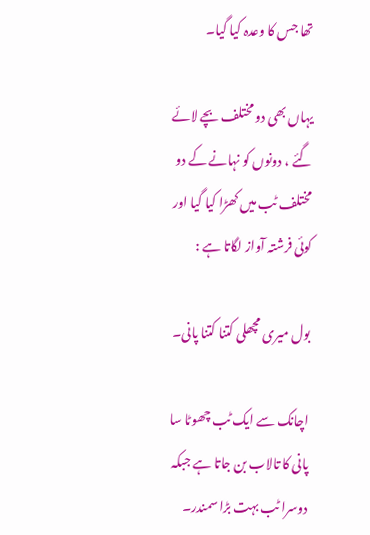تھا جس کا وعدہ کیا گیا۔

یہاں بھی دو مختلف بچے لائے گئے ، دونوں کو نہانے کے دو مختلف ٹب میں کھڑا کیا گیا اور کوئی فرشتہ آواز لگاتا ہے :

بول میری مچھلی کتنا کتنا پانی۔

اچانک سے ایک ٹب چھوٹا سا پانی کا تالاب بن جاتا ہے جبکہ دوسرا ٹب بہت بڑا سمندر۔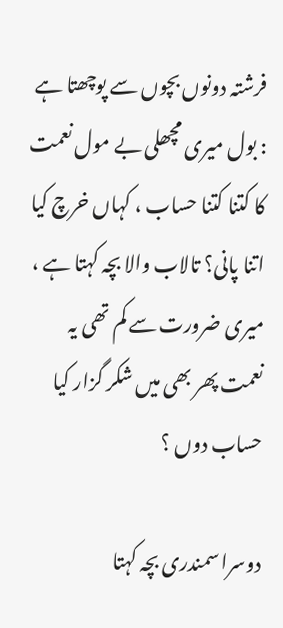فرشتہ دونوں بچوں سے پوچھتا ہے : بول میری مچھلی بے مول نعمت کا کتنا کتنا حساب ، کہاں خرچ کیا اتنا پانی؟ تالاب والا بچہ کہتا ہے ، میری ضرورت سے کم تھی یہ نعمت پھر بھی میں شکر گزار کیا حساب دوں ؟

دوسرا سمندری بچہ کہتا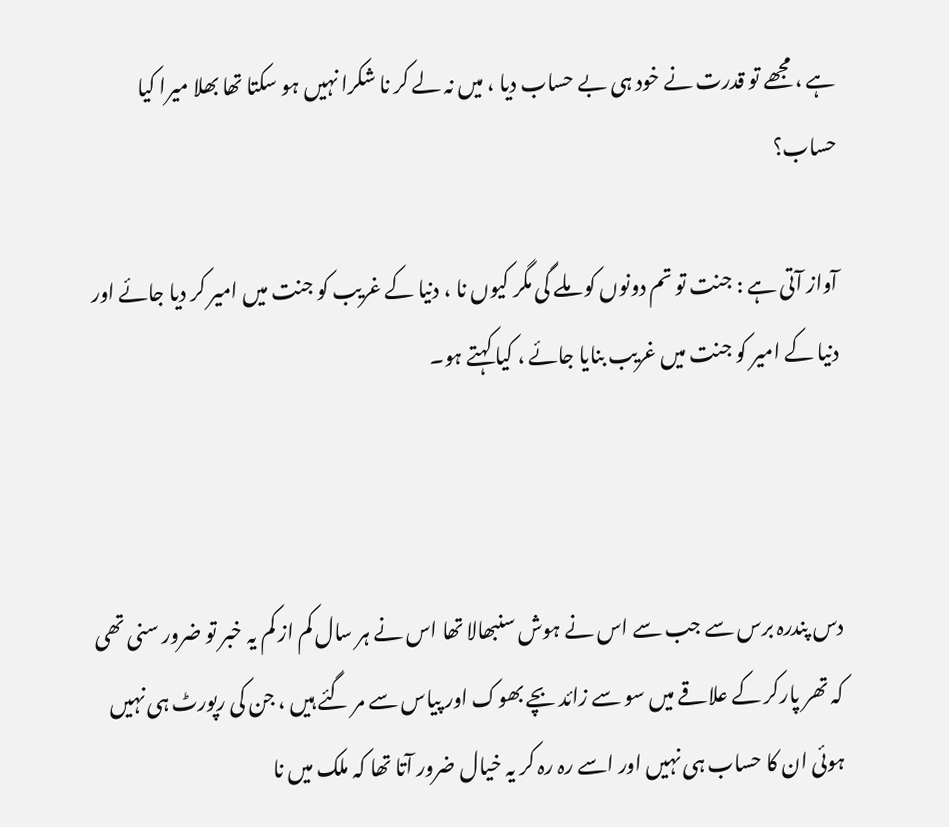ہے ، مجھے تو قدرت نے خود ہی بے حساب دیا ، میں نہ لے کر نا شکرا نہیں ہو سکتا تھا بھلا میرا کیا حساب؟

آواز آتی ہے : جنت تو تم دونوں کو ملے گی مگر کیوں نا ، دنیا کے غریب کو جنت میں امیر کر دیا جائے اور دنیا کے امیر کو جنت میں غریب بنایا جائے ، کیا کہتے ہو۔



دس پندرہ برس سے جب سے اس نے ہوش سنبھالا تھا اس نے ہر سال کم از کم یہ خبر تو ضرور سنی تھی کہ تھر پارکر کے علاقے میں سو سے زائد بچے بھوک اور پیاس سے مر گئے ہیں ، جن کی رپورٹ ہی نہیں ہوئی ان کا حساب ہی نہیں اور اسے رہ رہ کر یہ خیال ضرور آتا تھا کہ ملک میں نا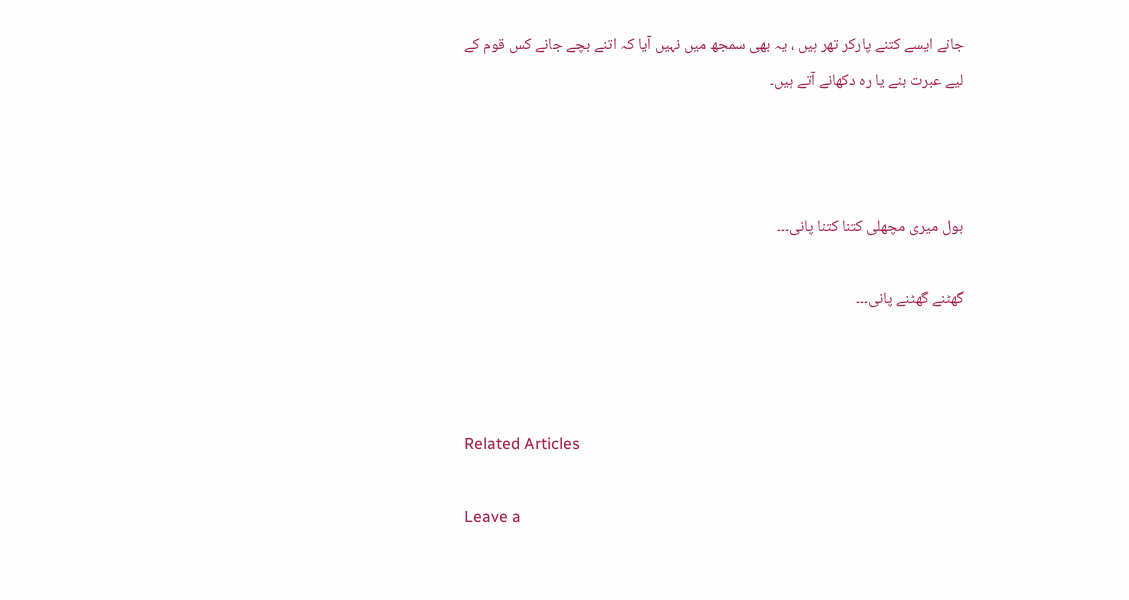جانے ایسے کتنے پارکر تھر ہیں ، یہ بھی سمجھ میں نہیں آیا کہ اتنے بچے جانے کس قوم کے لیے عبرت بنے یا رہ دکھانے آتے ہیں۔



بول میری مچھلی کتنا کتنا پانی۔۔۔

گھٹنے گھٹنے پانی۔۔۔



Related Articles

Leave a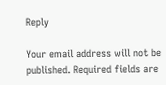Reply

Your email address will not be published. Required fields are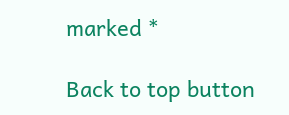marked *

Back to top button